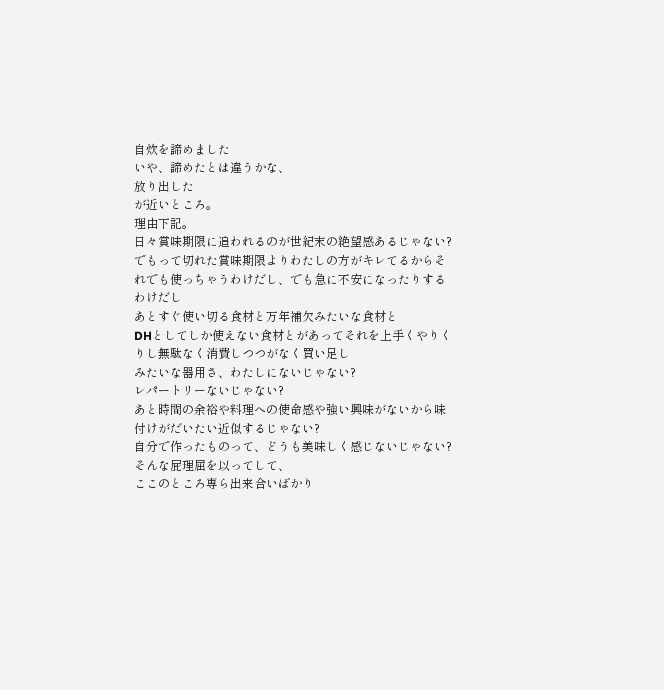自炊を諦めました
いや、諦めたとは違うかな、
放り出した
が近いところ。
理由下記。
日々賞味期限に追われるのが世紀末の絶望感あるじゃない?
でもって切れた賞味期限よりわたしの方がキレてるからそれでも使っちゃうわけだし、でも急に不安になったりするわけだし
あとすぐ使い切る食材と万年補欠みたいな食材と
DHとしてしか使えない食材とがあってそれを上手くやりくりし無駄なく消費しつつがなく買い足し
みたいな器用さ、わたしにないじゃない?
レパートリーないじゃない?
あと時間の余裕や料理への使命感や強い興味がないから味付けがだいたい近似するじゃない?
自分で作ったものって、どうも美味しく感じないじゃない?
そんな屁理屈を以ってして、
ここのところ専ら出来合いばかり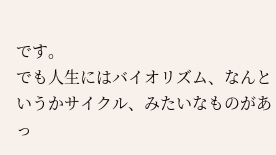です。
でも人生にはバイオリズム、なんというかサイクル、みたいなものがあっ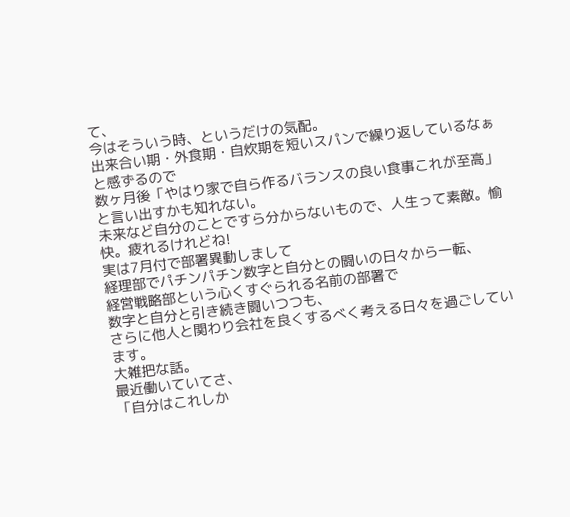て、
今はそういう時、というだけの気配。
出来合い期・外食期・自炊期を短いスパンで繰り返しているなぁと感ずるので
数ヶ月後「やはり家で自ら作るバランスの良い食事これが至高」と言い出すかも知れない。
未来など自分のことですら分からないもので、人生って素敵。愉快。疲れるけれどね!
実は7月付で部署異動しまして
経理部でパチンパチン数字と自分との闘いの日々から一転、
経営戦略部という心くすぐられる名前の部署で
数字と自分と引き続き闘いつつも、
さらに他人と関わり会社を良くするべく考える日々を過ごしています。
大雑把な話。
最近働いていてさ、
「自分はこれしか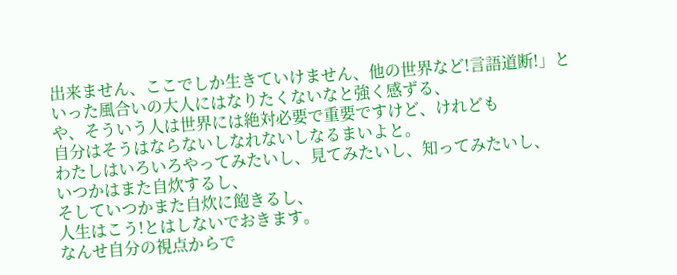出来ません、ここでしか生きていけません、他の世界など!言語道断!」といった風合いの大人にはなりたくないなと強く感ずる、
や、そういう人は世界には絶対必要で重要ですけど、けれども
自分はそうはならないしなれないしなるまいよと。
わたしはいろいろやってみたいし、見てみたいし、知ってみたいし、
いつかはまた自炊するし、
そしていつかまた自炊に飽きるし、
人生はこう!とはしないでおきます。
なんせ自分の視点からで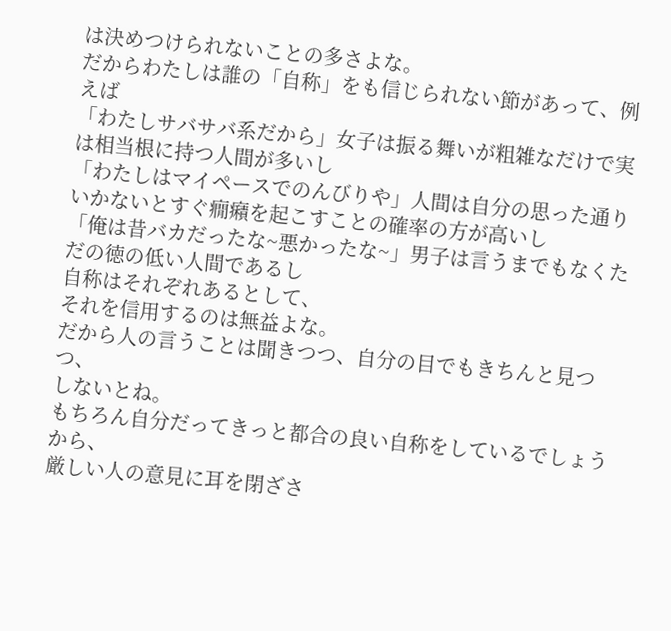は決めつけられないことの多さよな。
だからわたしは誰の「自称」をも信じられない節があって、例えば
「わたしサバサバ系だから」女子は振る舞いが粗雑なだけで実は相当根に持つ人間が多いし
「わたしはマイペースでのんびりや」人間は自分の思った通りいかないとすぐ癇癪を起こすことの確率の方が高いし
「俺は昔バカだったな~悪かったな~」男子は言うまでもなくただの徳の低い人間であるし
自称はそれぞれあるとして、
それを信用するのは無益よな。
だから人の言うことは聞きつつ、自分の目でもきちんと見つつ、
しないとね。
もちろん自分だってきっと都合の良い自称をしているでしょうから、
厳しい人の意見に耳を閉ざさ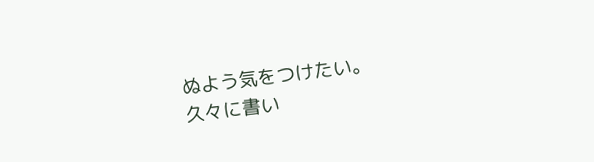ぬよう気をつけたい。
久々に書い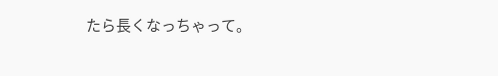たら長くなっちゃって。